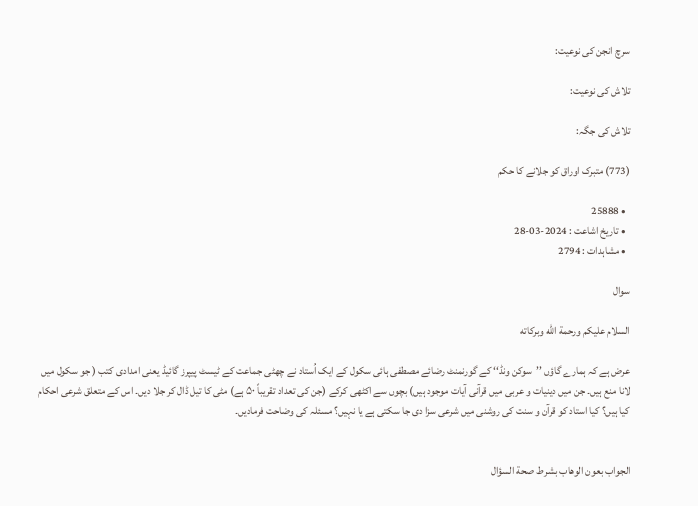سرچ انجن کی نوعیت:

تلاش کی نوعیت:

تلاش کی جگہ:

(773) متبرک اوراق کو جلانے کا حکم

  • 25888
  • تاریخ اشاعت : 2024-03-28
  • مشاہدات : 2794

سوال

السلام عليكم ورحمة الله وبركاته

عرض ہے کہ ہمارے گاؤں ’’سوکن ونڈ‘‘ کے گورنمنٹ رضائے مصطفی ہائی سکول کے ایک اُستاد نے چھٹی جماعت کے ٹیسٹ پیپرز گائیڈ یعنی امدادی کتب ( جو سکول میں لانا منع ہیں۔ جن میں دینیات و عربی میں قرآنی آیات موجود ہیں) بچوں سے اکٹھی کرکے (جن کی تعداد تقریباً ۵۰ ہے) مٹی کا تیل ڈال کر جلا دیں۔ اس کے متعلق شرعی احکام کیا ہیں؟ کیا استاد کو قرآن و سنت کی روشنی میں شرعی سزا دی جا سکتی ہے یا نہیں؟ مسئلہ کی وضاحت فرمادیں۔


الجواب بعون الوهاب بشرط صحة السؤال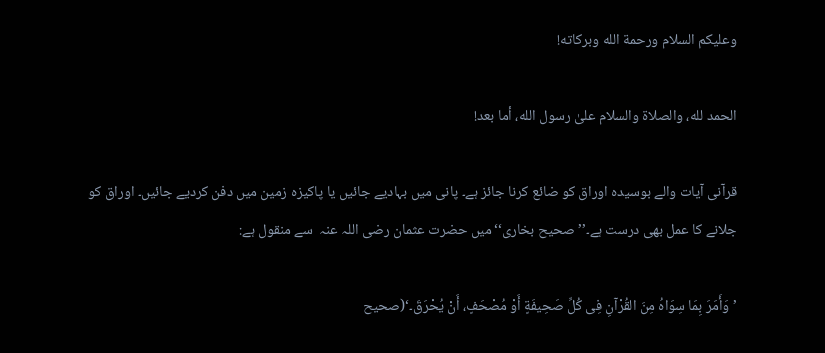وعلیکم السلام ورحمة الله وبرکاته!

الحمد لله، والصلاة والسلام علىٰ رسول الله، أما بعد!

قرآنی آیات والے بوسیدہ اوراق کو ضائع کرنا جائز ہے۔ پانی میں بہادیے جائیں یا پاکیزہ زمین میں دفن کردیے جائیں۔ اوراق کو جلانے کا عمل بھی درست ہے۔’’صحیح بخاری‘‘میں حضرت عثمان رضی اللہ عنہ  سے منقول ہے:

’ وَأَمَرَ بِمَا سِوَاهُ مِنَ القُرْآنِ فِی کُلِّ صَحِیفَةٍ أَوْ مُصْحَفٍ، أَنْ یُحْرَقَ۔‘(صحیح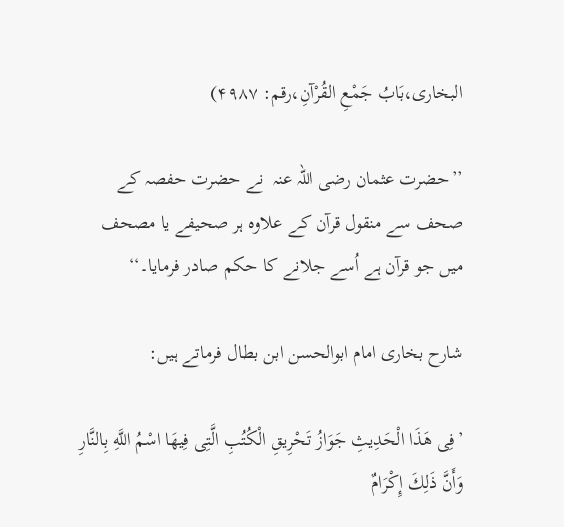البخاری،بَابُ جَمْعِ القُرْآنِ،رقم: ۴۹۸۷)

’’حضرت عثمان رضی اللہ عنہ  نے حضرت حفصہ کے صحف سے منقول قرآن کے علاوہ ہر صحیفے یا مصحف میں جو قرآن ہے اُسے جلانے کا حکم صادر فرمایا۔‘‘

شارح بخاری امام ابوالحسن ابن بطال فرماتے ہیں:

’فِی هَذَا الْحَدِیثِ جَوَازُ تَحْرِیقِ الْکُتُبِ الَّتِی فِیهَا اسْمُ اللَّهِ بِالنَّارِ وَأَنَّ ذَلِكَ إِکْرَامٌ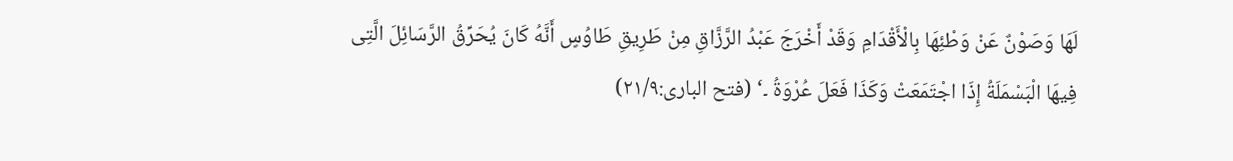لَهَا وَصَوْنٌ عَنْ وَطْئِهَا بِالْأَقْدَامِ وَقَدْ أَخْرَجَ عَبْدُ الرَّزَّاقِ مِنْ طَرِیقِ طَاوُسٍ أَنَّهُ کَانَ یُحَرِّقُ الرَّسَائِلَ الَّتِی فِیهَا الْبَسْمَلَةُ إِذَا اجْتَمَعَتْ وَکَذَا فَعَلَ عُرْوَةُ ۔‘ (فتح الباری:۲۱/۹)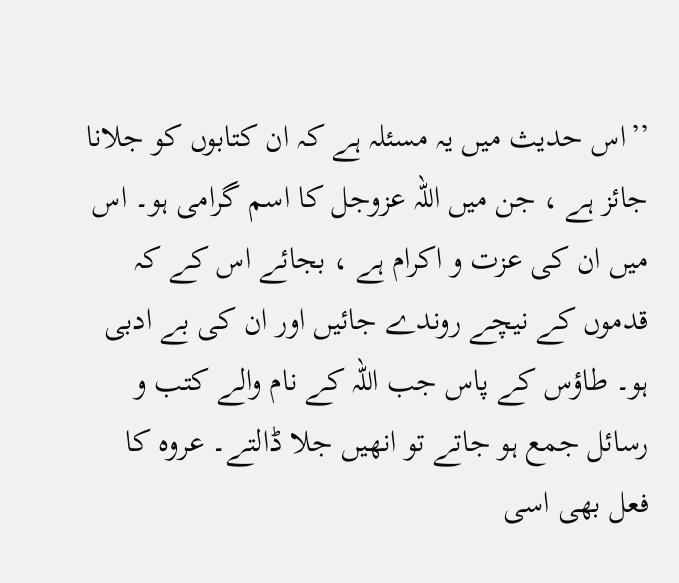’’اس حدیث میں یہ مسئلہ ہے کہ ان کتابوں کو جلانا جائز ہے ، جن میں اللہ عزوجل کا اسم گرامی ہو۔ اس میں ان کی عزت و اکرام ہے ، بجائے اس کے کہ قدموں کے نیچے روندے جائیں اور ان کی بے ادبی ہو۔ طاؤس کے پاس جب اللہ کے نام والے کتب و رسائل جمع ہو جاتے تو انھیں جلا ڈالتے۔ عروہ کا فعل بھی اسی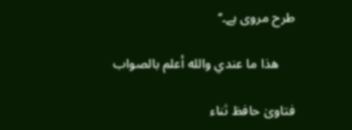طرح مروی ہے۔‘‘

     ھذا ما عندي والله أعلم بالصواب

فتاویٰ حافظ ثناء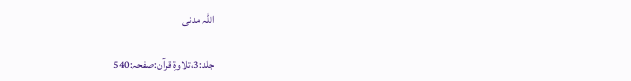اللہ مدنی

جلد:3،تلاوةِ قرآن:صفحہ:540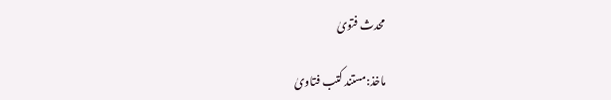محدث فتویٰ

ماخذ:مستند کتب فتاویٰ